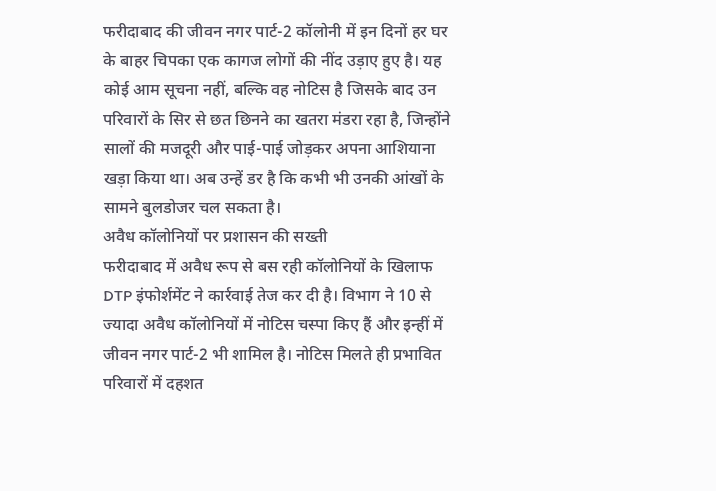फरीदाबाद की जीवन नगर पार्ट-2 कॉलोनी में इन दिनों हर घर के बाहर चिपका एक कागज लोगों की नींद उड़ाए हुए है। यह कोई आम सूचना नहीं, बल्कि वह नोटिस है जिसके बाद उन परिवारों के सिर से छत छिनने का खतरा मंडरा रहा है, जिन्होंने सालों की मजदूरी और पाई-पाई जोड़कर अपना आशियाना खड़ा किया था। अब उन्हें डर है कि कभी भी उनकी आंखों के सामने बुलडोजर चल सकता है।
अवैध कॉलोनियों पर प्रशासन की सख्ती
फरीदाबाद में अवैध रूप से बस रही कॉलोनियों के खिलाफ DTP इंफोर्शमेंट ने कार्रवाई तेज कर दी है। विभाग ने 10 से ज्यादा अवैध कॉलोनियों में नोटिस चस्पा किए हैं और इन्हीं में जीवन नगर पार्ट-2 भी शामिल है। नोटिस मिलते ही प्रभावित परिवारों में दहशत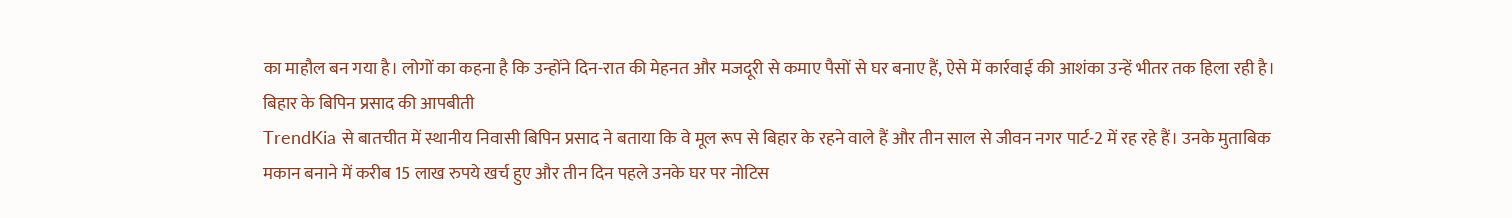का माहौल बन गया है। लोगों का कहना है कि उन्होंने दिन-रात की मेहनत और मजदूरी से कमाए पैसों से घर बनाए हैं, ऐसे में कार्रवाई की आशंका उन्हें भीतर तक हिला रही है।
बिहार के बिपिन प्रसाद की आपबीती
TrendKia से बातचीत में स्थानीय निवासी बिपिन प्रसाद ने बताया कि वे मूल रूप से बिहार के रहने वाले हैं और तीन साल से जीवन नगर पार्ट-2 में रह रहे हैं। उनके मुताबिक मकान बनाने में करीब 15 लाख रुपये खर्च हुए और तीन दिन पहले उनके घर पर नोटिस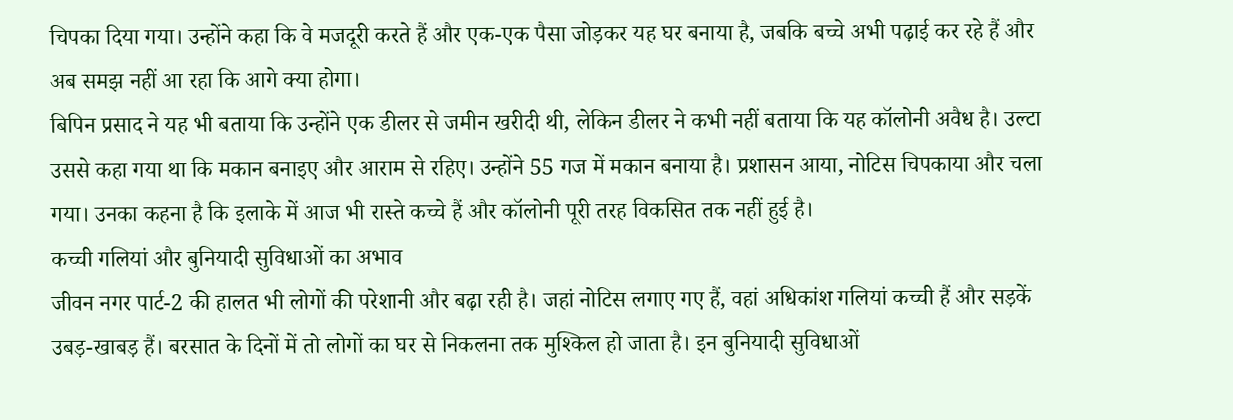चिपका दिया गया। उन्होंने कहा कि वे मजदूरी करते हैं और एक-एक पैसा जोड़कर यह घर बनाया है, जबकि बच्चे अभी पढ़ाई कर रहे हैं और अब समझ नहीं आ रहा कि आगे क्या होगा।
बिपिन प्रसाद ने यह भी बताया कि उन्होंने एक डीलर से जमीन खरीदी थी, लेकिन डीलर ने कभी नहीं बताया कि यह कॉलोनी अवैध है। उल्टा उससे कहा गया था कि मकान बनाइए और आराम से रहिए। उन्होंने 55 गज में मकान बनाया है। प्रशासन आया, नोटिस चिपकाया और चला गया। उनका कहना है कि इलाके में आज भी रास्ते कच्चे हैं और कॉलोनी पूरी तरह विकसित तक नहीं हुई है।
कच्ची गलियां और बुनियादी सुविधाओं का अभाव
जीवन नगर पार्ट-2 की हालत भी लोगों की परेशानी और बढ़ा रही है। जहां नोटिस लगाए गए हैं, वहां अधिकांश गलियां कच्ची हैं और सड़कें उबड़-खाबड़ हैं। बरसात के दिनों में तो लोगों का घर से निकलना तक मुश्किल हो जाता है। इन बुनियादी सुविधाओं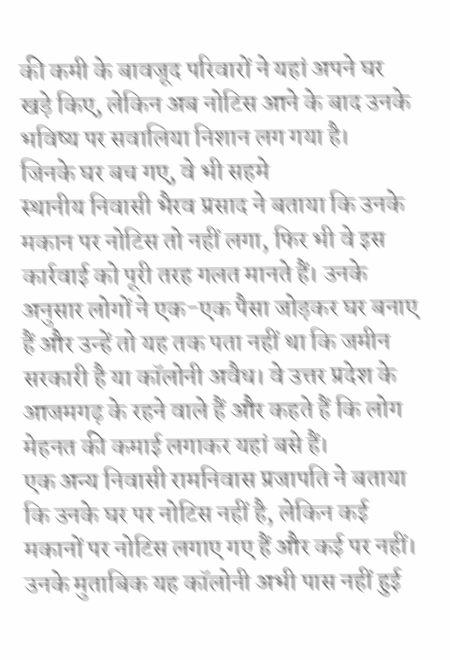की कमी के बावजूद परिवारों ने यहां अपने घर खड़े किए, लेकिन अब नोटिस आने के बाद उनके भविष्य पर सवालिया निशान लग गया है।
जिनके घर बच गए, वे भी सहमे
स्थानीय निवासी भैरव प्रसाद ने बताया कि उनके मकान पर नोटिस तो नहीं लगा, फिर भी वे इस कार्रवाई को पूरी तरह गलत मानते हैं। उनके अनुसार लोगों ने एक-एक पैसा जोड़कर घर बनाए हैं और उन्हें तो यह तक पता नहीं था कि जमीन सरकारी है या कॉलोनी अवैध। वे उत्तर प्रदेश के आजमगढ़ के रहने वाले हैं और कहते हैं कि लोग मेहनत की कमाई लगाकर यहां बसे हैं।
एक अन्य निवासी रामनिवास प्रजापति ने बताया कि उनके घर पर नोटिस नहीं है, लेकिन कई मकानों पर नोटिस लगाए गए हैं और कई पर नहीं। उनके मुताबिक यह कॉलोनी अभी पास नहीं हुई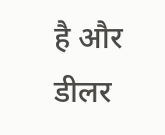है और डीलर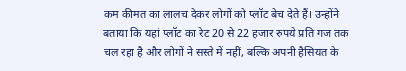कम कीमत का लालच देकर लोगों को प्लॉट बेच देते हैं। उन्होंने बताया कि यहां प्लॉट का रेट 20 से 22 हजार रुपये प्रति गज तक चल रहा है और लोगों ने सस्ते में नहीं, बल्कि अपनी हैसियत के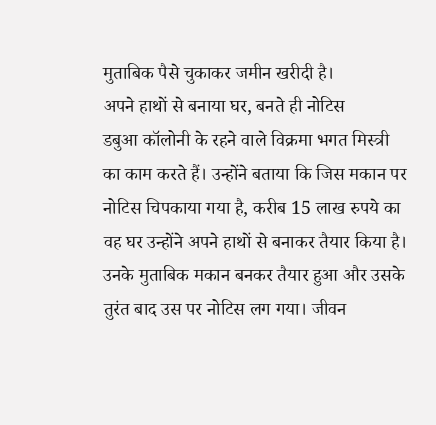मुताबिक पैसे चुकाकर जमीन खरीदी है।
अपने हाथों से बनाया घर, बनते ही नोटिस
डबुआ कॉलोनी के रहने वाले विक्रमा भगत मिस्त्री का काम करते हैं। उन्होंने बताया कि जिस मकान पर नोटिस चिपकाया गया है, करीब 15 लाख रुपये का वह घर उन्होंने अपने हाथों से बनाकर तैयार किया है। उनके मुताबिक मकान बनकर तैयार हुआ और उसके तुरंत बाद उस पर नोटिस लग गया। जीवन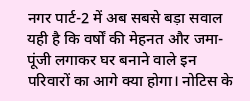नगर पार्ट-2 में अब सबसे बड़ा सवाल यही है कि वर्षों की मेहनत और जमा-पूंजी लगाकर घर बनाने वाले इन परिवारों का आगे क्या होगा। नोटिस के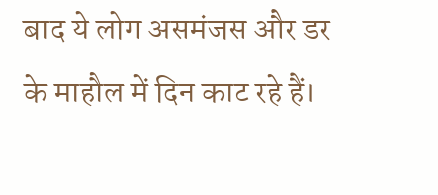बाद ये लोग असमंजस और डर के माहौल में दिन काट रहे हैं।